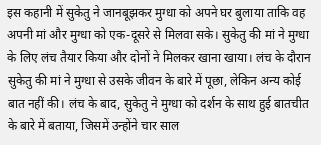इस कहानी में सुकेतु ने जानबूझकर मुग्धा को अपने घर बुलाया ताकि वह अपनी मां और मुग्धा को एक-दूसरे से मिलवा सके। सुकेतु की मां ने मुग्धा के लिए लंच तैयार किया और दोनों ने मिलकर खाना खाया। लंच के दौरान सुकेतु की मां ने मुग्धा से उसके जीवन के बारे में पूछा, लेकिन अन्य कोई बात नहीं की। लंच के बाद, सुकेतु ने मुग्धा को दर्शन के साथ हुई बातचीत के बारे में बताया, जिसमें उन्होंने चार साल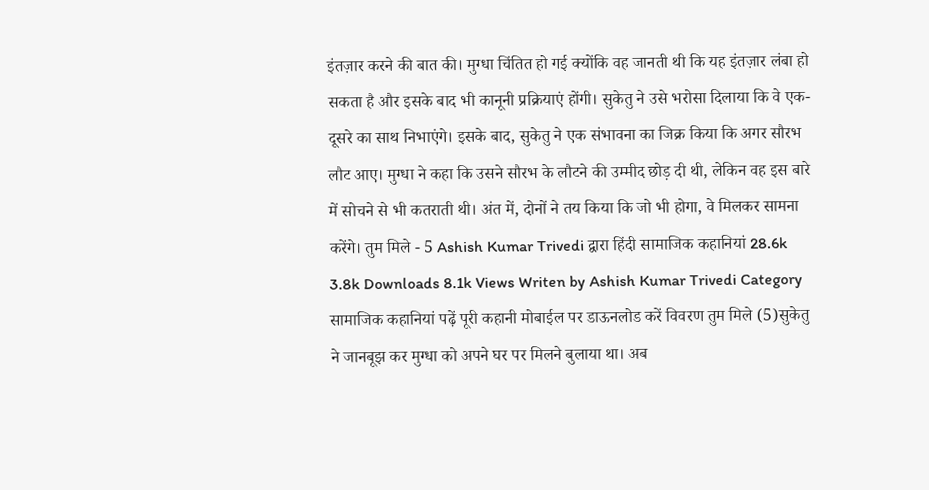इंतज़ार करने की बात की। मुग्धा चिंतित हो गई क्योंकि वह जानती थी कि यह इंतज़ार लंबा हो सकता है और इसके बाद भी कानूनी प्रक्रियाएं होंगी। सुकेतु ने उसे भरोसा दिलाया कि वे एक-दूसरे का साथ निभाएंगे। इसके बाद, सुकेतु ने एक संभावना का जिक्र किया कि अगर सौरभ लौट आए। मुग्धा ने कहा कि उसने सौरभ के लौटने की उम्मीद छोड़ दी थी, लेकिन वह इस बारे में सोचने से भी कतराती थी। अंत में, दोनों ने तय किया कि जो भी होगा, वे मिलकर सामना करेंगे। तुम मिले - 5 Ashish Kumar Trivedi द्वारा हिंदी सामाजिक कहानियां 28.6k 3.8k Downloads 8.1k Views Writen by Ashish Kumar Trivedi Category सामाजिक कहानियां पढ़ें पूरी कहानी मोबाईल पर डाऊनलोड करें विवरण तुम मिले (5)सुकेतु ने जानबूझ कर मुग्धा को अपने घर पर मिलने बुलाया था। अब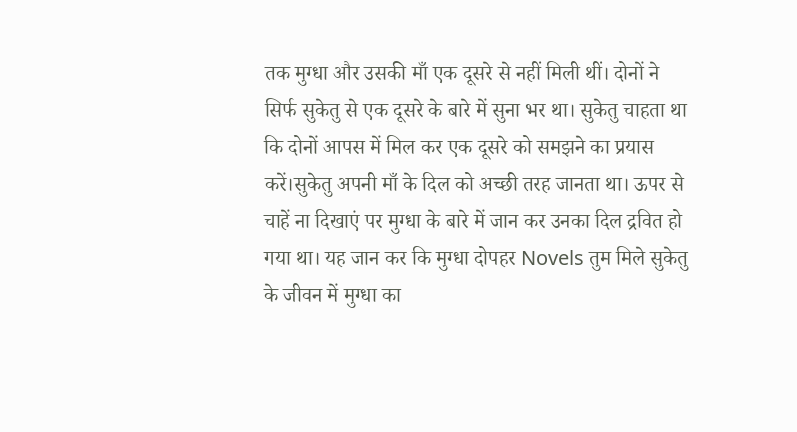तक मुग्धा और उसकी माँ एक दूसरे से नहीं मिली थीं। दोनों ने सिर्फ सुकेतु से एक दूसरे के बारे में सुना भर था। सुकेतु चाहता था कि दोनों आपस में मिल कर एक दूसरे को समझने का प्रयास करें।सुकेतु अपनी माँ के दिल को अच्छी तरह जानता था। ऊपर से चाहें ना दिखाएं पर मुग्धा के बारे में जान कर उनका दिल द्रवित हो गया था। यह जान कर कि मुग्धा दोपहर Novels तुम मिले सुकेतु के जीवन में मुग्धा का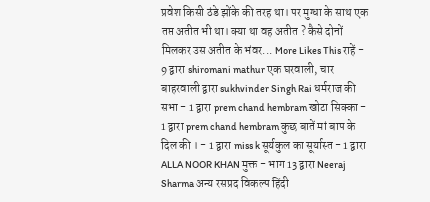प्रवेश किसी ठंडे झोंके की तरह था। पर मुग्धा के साथ एक तप्त अतीत भी था। क्या था वह अतीत ? कैसे दोनों मिलकर उस अतीत के भंवर... More Likes This राहें - 9 द्वारा shiromani mathur एक घरवाली, चार बाहरवाली द्वारा sukhvinder Singh Rai धर्मराज की सभा - 1 द्वारा prem chand hembram खोटा सिक्का - 1 द्वारा prem chand hembram कुछ बातें मां बाप के दिल की । - 1 द्वारा miss k सूर्यकुल का सूर्यास्त - 1 द्वारा ALLA NOOR KHAN मुक्त - भाग 13 द्वारा Neeraj Sharma अन्य रसप्रद विकल्प हिंदी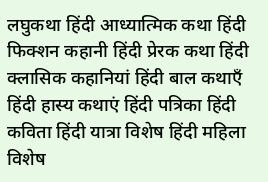लघुकथा हिंदी आध्यात्मिक कथा हिंदी फिक्शन कहानी हिंदी प्रेरक कथा हिंदी क्लासिक कहानियां हिंदी बाल कथाएँ हिंदी हास्य कथाएं हिंदी पत्रिका हिंदी कविता हिंदी यात्रा विशेष हिंदी महिला विशेष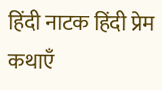हिंदी नाटक हिंदी प्रेम कथाएँ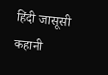हिंदी जासूसी कहानी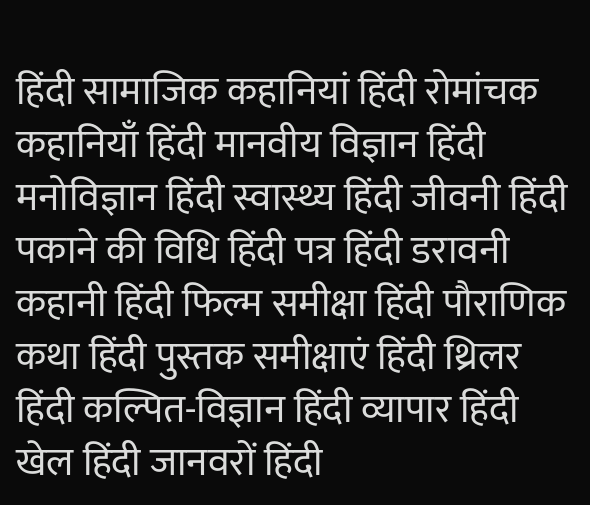हिंदी सामाजिक कहानियां हिंदी रोमांचक कहानियाँ हिंदी मानवीय विज्ञान हिंदी मनोविज्ञान हिंदी स्वास्थ्य हिंदी जीवनी हिंदी पकाने की विधि हिंदी पत्र हिंदी डरावनी कहानी हिंदी फिल्म समीक्षा हिंदी पौराणिक कथा हिंदी पुस्तक समीक्षाएं हिंदी थ्रिलर हिंदी कल्पित-विज्ञान हिंदी व्यापार हिंदी खेल हिंदी जानवरों हिंदी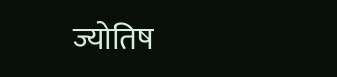ज्योतिष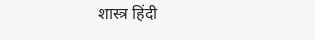शास्त्र हिंदी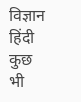विज्ञान हिंदी कुछ भी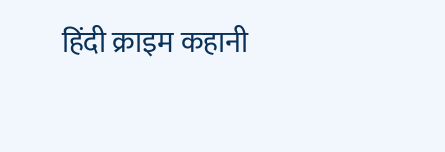हिंदी क्राइम कहानी